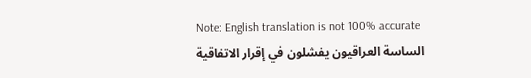Note: English translation is not 100% accurate
الساسة العراقيون يفشلون في إقرار الاتفاقية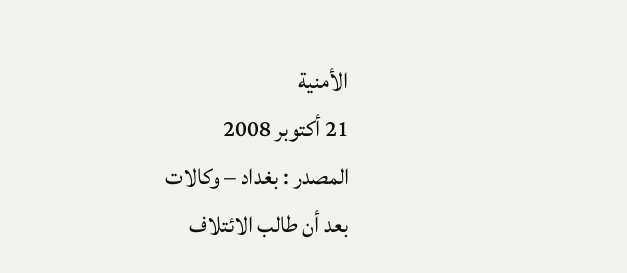الأمنية
21 أكتوبر 2008
المصدر : بغداد – وكالات
بعد أن طالب الائتلاف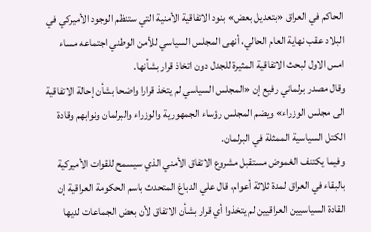الحاكم في العراق «بتعديل بعض» بنود الاتفاقية الأمنية التي ستنظم الوجود الأميركي في البلاد عقب نهاية العام الحالي، أنهى المجلس السياسي للأمن الوطني اجتماعه مساء امس الاول لبحث الاتفاقية المثيرة للجدل دون اتخاذ قرار بشأنها.
وقال مصدر برلماني رفيع إن «المجلس السياسي لم يتخذ قرارا واضحا بشأن إحالة الاتفاقية الى مجلس الوزراء» ويضم المجلس رؤساء الجمهورية والوزراء والبرلمان ونوابهم وقادة الكتل السياسية الممثلة في البرلمان.
وفيما يكتنف الغموض مستقبل مشروع الاتفاق الأمني الذي سيسمح للقوات الأميركية بالبقاء في العراق لمدة ثلاثة أعوام، قال علي الدباغ المتحدث باسم الحكومة العراقية إن القادة السياسيين العراقيين لم يتخذوا أي قرار بشأن الاتفاق لأن بعض الجماعات لديها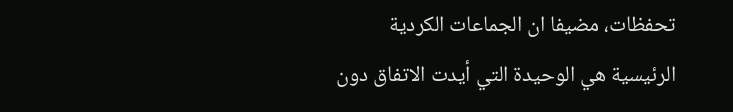تحفظات، مضيفا ان الجماعات الكردية الرئيسية هي الوحيدة التي أيدت الاتفاق دون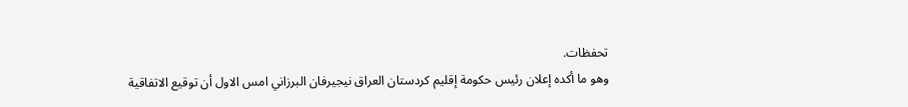تحفظات.
وهو ما أكده إعلان رئيس حكومة إقليم كردستان العراق نيجيرفان البرزاني امس الاول أن توقيع الاتفاقية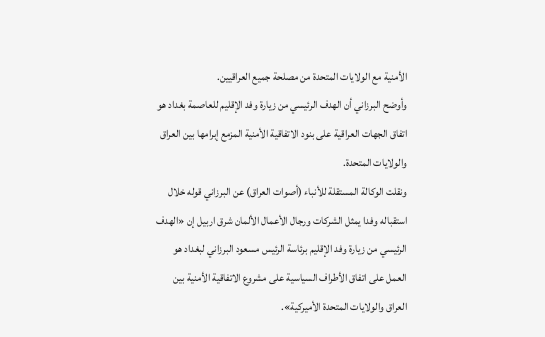الأمنية مع الولايات المتحدة من مصلحة جميع العراقيين.
وأوضح البرزاني أن الهدف الرئيسي من زيارة وفد الإقليم للعاصمة بغداد هو اتفاق الجهات العراقية على بنود الاتفاقية الأمنية المزمع إبرامها بين العراق والولايات المتحدة.
ونقلت الوكالة المستقلة للأنباء (أصوات العراق) عن البرزاني قوله خلال استقباله وفدا يمثل الشركات ورجال الأعمال الألمان شرق اربيل إن «الهدف الرئيسي من زيارة وفد الإقليم برئاسة الرئيس مسعود البرزاني لبغداد هو العمل على اتفاق الأطراف السياسية على مشروع الاتفاقية الأمنية بين العراق والولايات المتحدة الأميركية».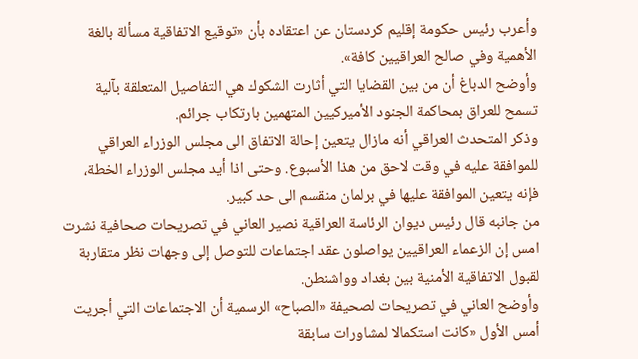وأعرب رئيس حكومة إقليم كردستان عن اعتقاده بأن «توقيع الاتفاقية مسألة بالغة الأهمية وفي صالح العراقيين كافة».
وأوضح الدباغ أن من بين القضايا التي أثارت الشكوك هي التفاصيل المتعلقة بآلية تسمح للعراق بمحاكمة الجنود الأميركيين المتهمين بارتكاب جرائم.
وذكر المتحدث العراقي أنه مازال يتعين إحالة الاتفاق الى مجلس الوزراء العراقي للموافقة عليه في وقت لاحق من هذا الأسبوع. وحتى اذا أيد مجلس الوزراء الخطة، فإنه يتعين الموافقة عليها في برلمان منقسم الى حد كبير.
من جانبه قال رئيس ديوان الرئاسة العراقية نصير العاني في تصريحات صحافية نشرت امس إن الزعماء العراقيين يواصلون عقد اجتماعات للتوصل إلى وجهات نظر متقاربة لقبول الاتفاقية الأمنية بين بغداد وواشنطن.
وأوضح العاني في تصريحات لصحيفة «الصباح» الرسمية أن الاجتماعات التي أجريت أمس الأول «كانت استكمالا لمشاورات سابقة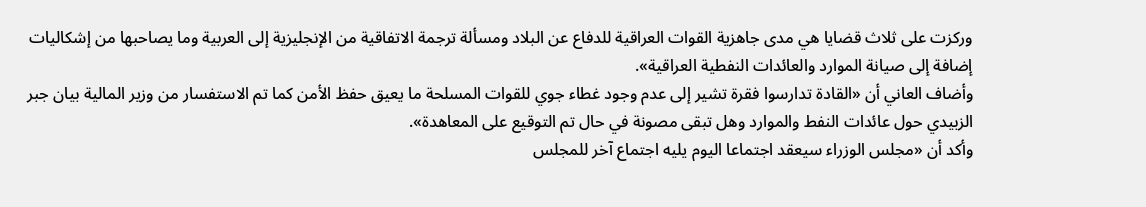وركزت على ثلاث قضايا هي مدى جاهزية القوات العراقية للدفاع عن البلاد ومسألة ترجمة الاتفاقية من الإنجليزية إلى العربية وما يصاحبها من إشكاليات إضافة إلى صيانة الموارد والعائدات النفطية العراقية».
وأضاف العاني أن «القادة تدارسوا فقرة تشير إلى عدم وجود غطاء جوي للقوات المسلحة ما يعيق حفظ الأمن كما تم الاستفسار من وزير المالية بيان جبر الزبيدي حول عائدات النفط والموارد وهل تبقى مصونة في حال تم التوقيع على المعاهدة».
وأكد أن «مجلس الوزراء سيعقد اجتماعا اليوم يليه اجتماع آخر للمجلس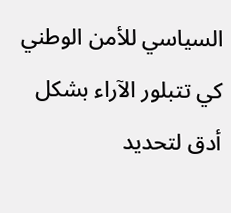السياسي للأمن الوطني كي تتبلور الآراء بشكل أدق لتحديد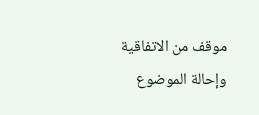موقف من الاتفاقية وإحالة الموضوع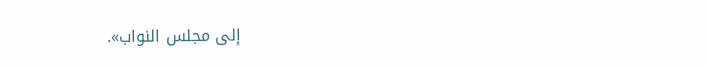إلى مجلس النواب».